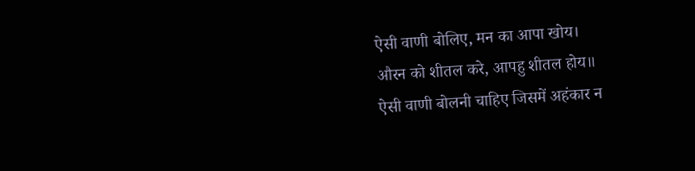ऐसी वाणी बोलिए, मन का आपा खोय।
औरन को शीतल करे, आपहु शीतल होय॥
ऐसी वाणी बोलनी चाहिए जिसमें अहंकार न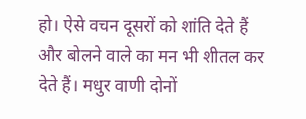हो। ऐसे वचन दूसरों को शांति देते हैं और बोलने वाले का मन भी शीतल कर देते हैं। मधुर वाणी दोनों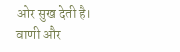ओर सुख देती है।
वाणी और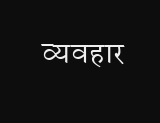व्यवहार